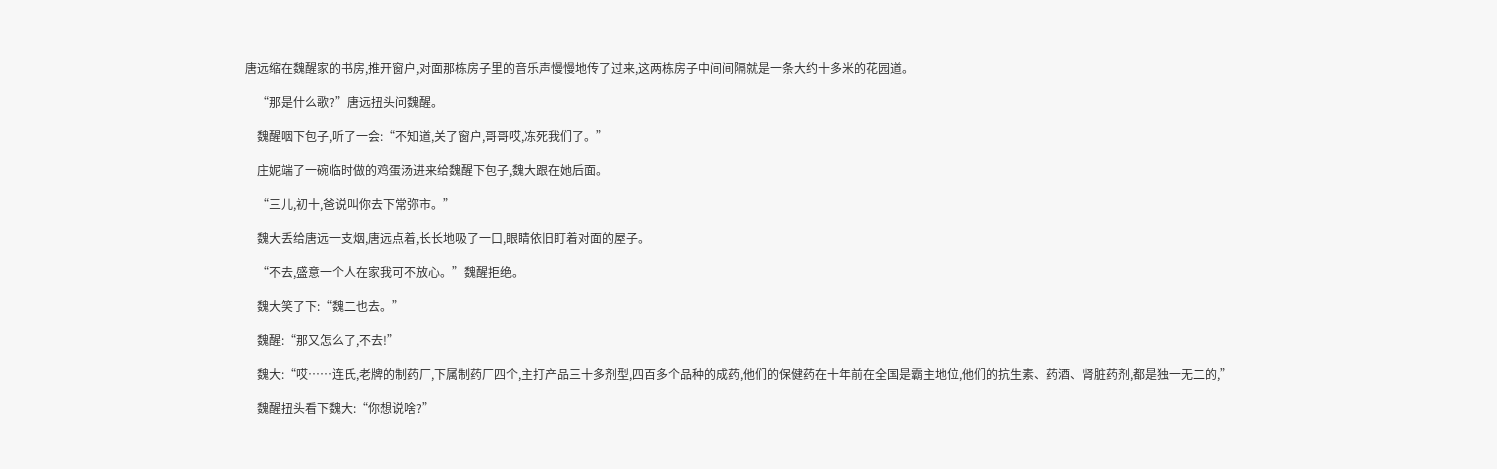唐远缩在魏醒家的书房,推开窗户,对面那栋房子里的音乐声慢慢地传了过来,这两栋房子中间间隔就是一条大约十多米的花园道。

    “那是什么歌?”唐远扭头问魏醒。

    魏醒咽下包子,听了一会:“不知道,关了窗户,哥哥哎,冻死我们了。”

    庄妮端了一碗临时做的鸡蛋汤进来给魏醒下包子,魏大跟在她后面。

    “三儿,初十,爸说叫你去下常弥市。”

    魏大丢给唐远一支烟,唐远点着,长长地吸了一口,眼睛依旧盯着对面的屋子。

    “不去,盛意一个人在家我可不放心。”魏醒拒绝。

    魏大笑了下:“魏二也去。”

    魏醒:“那又怎么了,不去!”

    魏大:“哎……连氏,老牌的制药厂,下属制药厂四个,主打产品三十多剂型,四百多个品种的成药,他们的保健药在十年前在全国是霸主地位,他们的抗生素、药酒、肾脏药剂,都是独一无二的,”

    魏醒扭头看下魏大:“你想说啥?”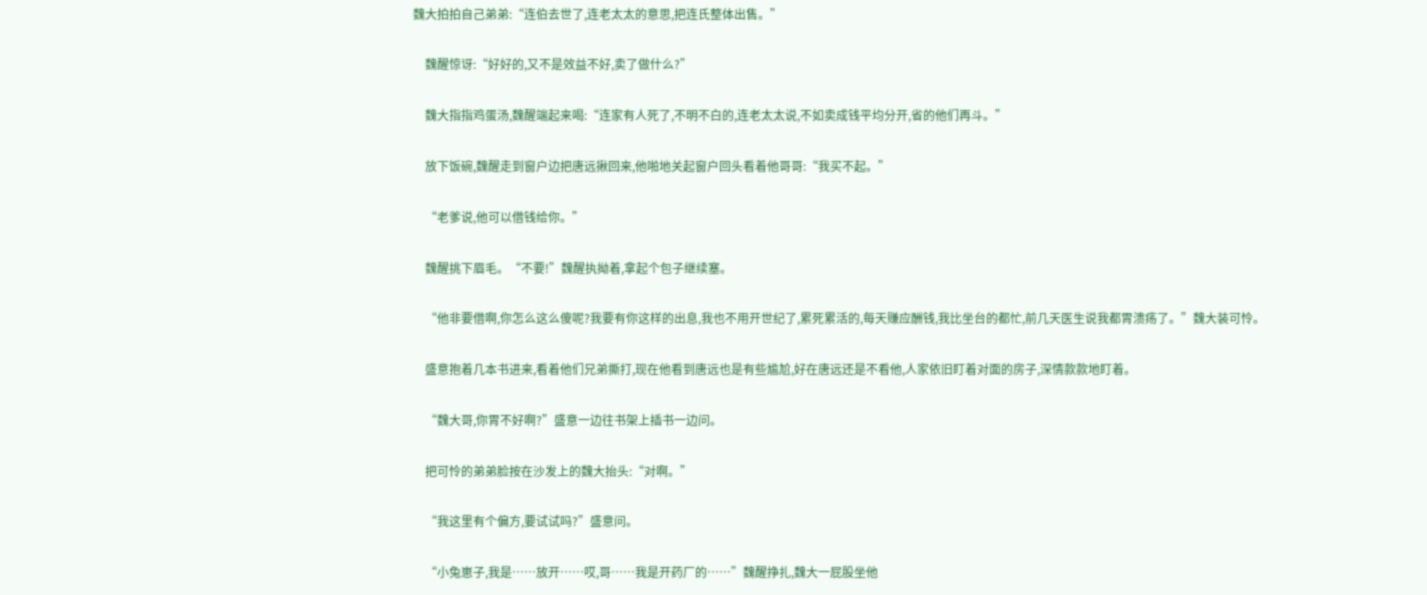魏大拍拍自己弟弟:“连伯去世了,连老太太的意思,把连氏整体出售。”

    魏醒惊讶:“好好的,又不是效益不好,卖了做什么?”

    魏大指指鸡蛋汤,魏醒端起来喝:“连家有人死了,不明不白的,连老太太说,不如卖成钱平均分开,省的他们再斗。”

    放下饭碗,魏醒走到窗户边把唐远揪回来,他啪地关起窗户回头看着他哥哥:“我买不起。”

    “老爹说,他可以借钱给你。”

    魏醒挑下眉毛。“不要!”魏醒执拗着,拿起个包子继续塞。

    “他非要借啊,你怎么这么傻呢?我要有你这样的出息,我也不用开世纪了,累死累活的,每天赚应酬钱,我比坐台的都忙,前几天医生说我都胃溃疡了。”魏大装可怜。

    盛意抱着几本书进来,看着他们兄弟撕打,现在他看到唐远也是有些尴尬,好在唐远还是不看他,人家依旧盯着对面的房子,深情款款地盯着。

    “魏大哥,你胃不好啊?”盛意一边往书架上插书一边问。

    把可怜的弟弟脸按在沙发上的魏大抬头:“对啊。”

    “我这里有个偏方,要试试吗?”盛意问。

    “小兔崽子,我是……放开……哎,哥……我是开药厂的……”魏醒挣扎,魏大一屁股坐他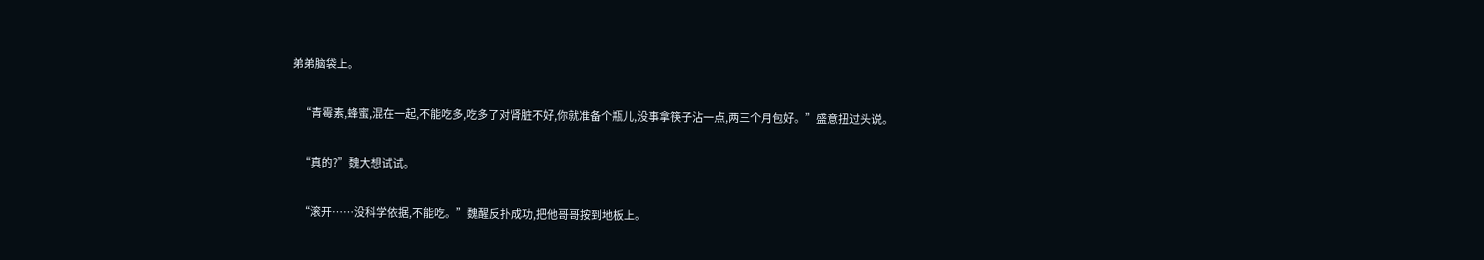弟弟脑袋上。

    “青霉素,蜂蜜,混在一起,不能吃多,吃多了对肾脏不好,你就准备个瓶儿,没事拿筷子沾一点,两三个月包好。”盛意扭过头说。

    “真的?”魏大想试试。

    “滚开……没科学依据,不能吃。”魏醒反扑成功,把他哥哥按到地板上。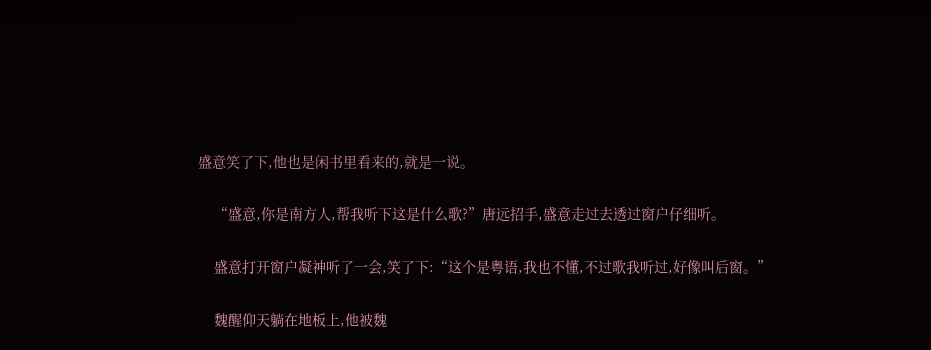盛意笑了下,他也是闲书里看来的,就是一说。

    “盛意,你是南方人,帮我听下这是什么歌?”唐远招手,盛意走过去透过窗户仔细听。

    盛意打开窗户凝神听了一会,笑了下:“这个是粤语,我也不懂,不过歌我听过,好像叫后窗。”

    魏醒仰天躺在地板上,他被魏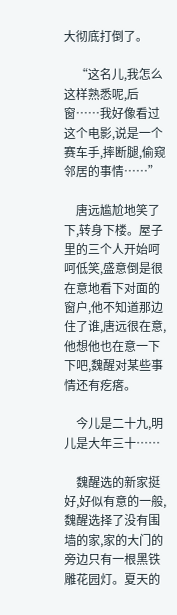大彻底打倒了。

    “这名儿,我怎么这样熟悉呢,后窗……我好像看过这个电影,说是一个赛车手,摔断腿,偷窥邻居的事情……”

    唐远尴尬地笑了下,转身下楼。屋子里的三个人开始呵呵低笑,盛意倒是很在意地看下对面的窗户,他不知道那边住了谁,唐远很在意,他想他也在意一下下吧,魏醒对某些事情还有疙瘩。

    今儿是二十九,明儿是大年三十……

    魏醒选的新家挺好,好似有意的一般,魏醒选择了没有围墙的家,家的大门的旁边只有一根黑铁雕花园灯。夏天的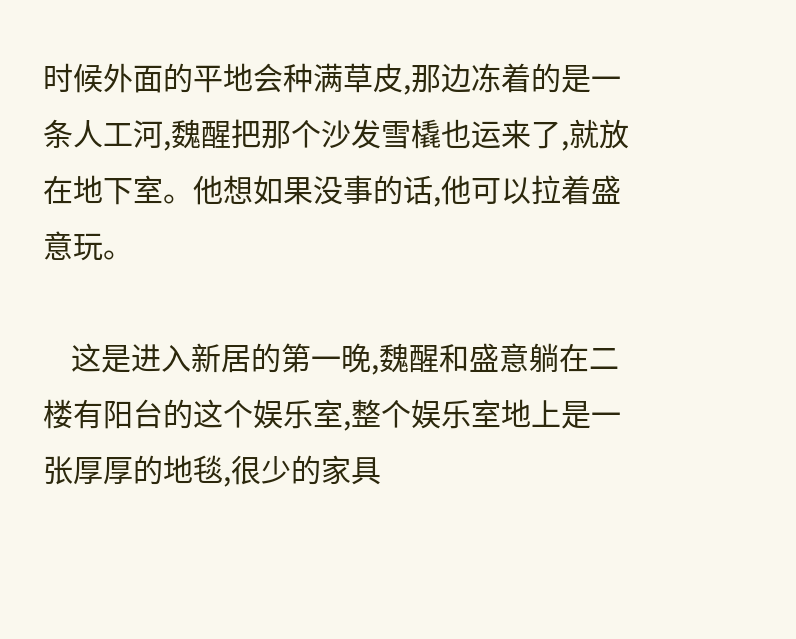时候外面的平地会种满草皮,那边冻着的是一条人工河,魏醒把那个沙发雪橇也运来了,就放在地下室。他想如果没事的话,他可以拉着盛意玩。

    这是进入新居的第一晚,魏醒和盛意躺在二楼有阳台的这个娱乐室,整个娱乐室地上是一张厚厚的地毯,很少的家具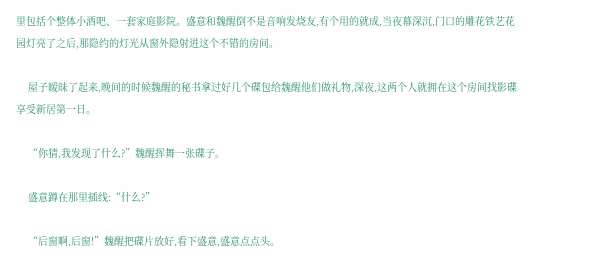里包括个整体小酒吧、一套家庭影院。盛意和魏醒倒不是音响发烧友,有个用的就成,当夜幕深沉,门口的雕花铁艺花园灯亮了之后,那隐约的灯光从窗外隐射进这个不错的房间。

    屋子暧昧了起来,晚间的时候魏醒的秘书拿过好几个碟包给魏醒他们做礼物,深夜,这两个人就拥在这个房间找影碟享受新居第一日。

    “你猜,我发现了什么?”魏醒挥舞一张碟子。

    盛意蹲在那里插线:“什么?”

    “后窗啊,后窗!”魏醒把碟片放好,看下盛意,盛意点点头。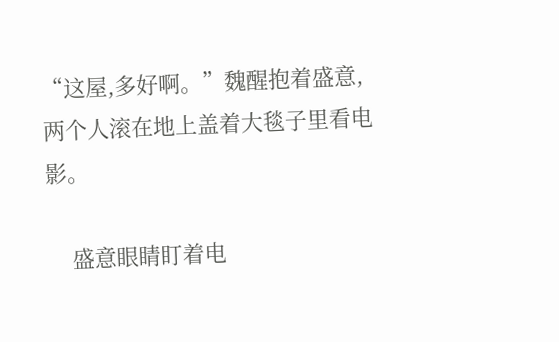“这屋,多好啊。”魏醒抱着盛意,两个人滚在地上盖着大毯子里看电影。

    盛意眼睛盯着电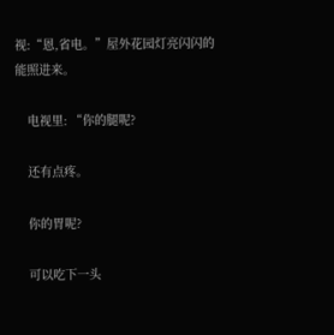视:“恩,省电。”屋外花园灯亮闪闪的能照进来。

    电视里: “你的腿呢?

    还有点疼。

    你的胃呢?

    可以吃下一头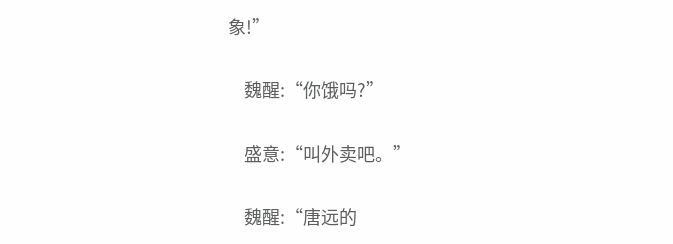象!”

    魏醒:“你饿吗?”

    盛意:“叫外卖吧。”

    魏醒:“唐远的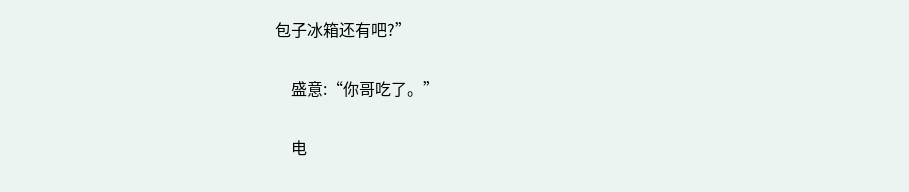包子冰箱还有吧?”

    盛意:“你哥吃了。”

    电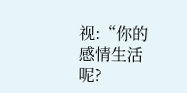视:“你的感情生活呢?